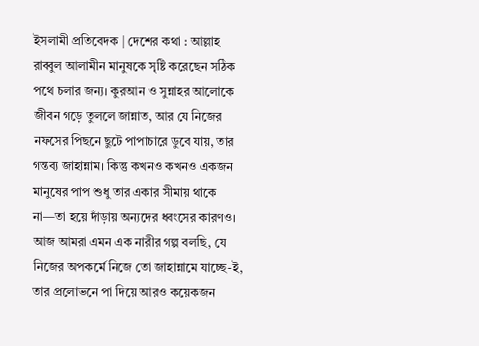ইসলামী প্রতিবেদক | দেশের কথা : আল্লাহ রাব্বুল আলামীন মানুষকে সৃষ্টি করেছেন সঠিক পথে চলার জন্য। কুরআন ও সুন্নাহর আলোকে জীবন গড়ে তুললে জান্নাত, আর যে নিজের নফসের পিছনে ছুটে পাপাচারে ডুবে যায়, তার গন্তব্য জাহান্নাম। কিন্তু কখনও কখনও একজন মানুষের পাপ শুধু তার একার সীমায় থাকে না—তা হয়ে দাঁড়ায় অন্যদের ধ্বংসের কারণও। আজ আমরা এমন এক নারীর গল্প বলছি, যে নিজের অপকর্মে নিজে তো জাহান্নামে যাচ্ছে-ই, তার প্রলোভনে পা দিয়ে আরও কয়েকজন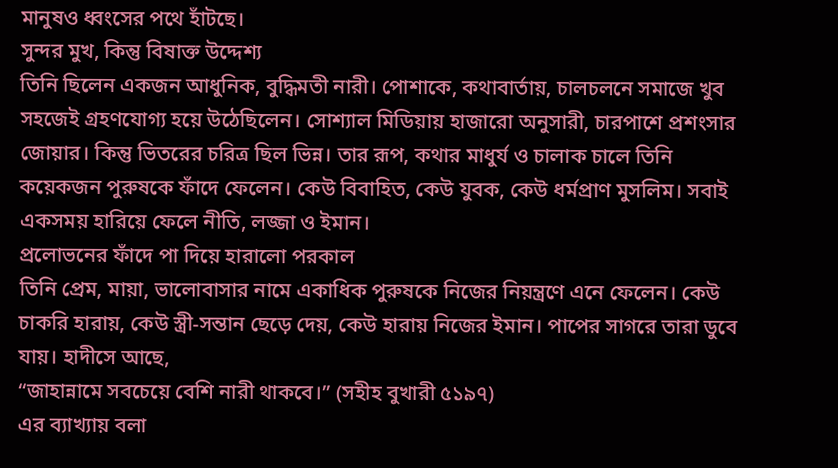মানুষও ধ্বংসের পথে হাঁটছে।
সুন্দর মুখ, কিন্তু বিষাক্ত উদ্দেশ্য
তিনি ছিলেন একজন আধুনিক, বুদ্ধিমতী নারী। পোশাকে, কথাবার্তায়, চালচলনে সমাজে খুব সহজেই গ্রহণযোগ্য হয়ে উঠেছিলেন। সোশ্যাল মিডিয়ায় হাজারো অনুসারী, চারপাশে প্রশংসার জোয়ার। কিন্তু ভিতরের চরিত্র ছিল ভিন্ন। তার রূপ, কথার মাধুর্য ও চালাক চালে তিনি কয়েকজন পুরুষকে ফাঁদে ফেলেন। কেউ বিবাহিত, কেউ যুবক, কেউ ধর্মপ্রাণ মুসলিম। সবাই একসময় হারিয়ে ফেলে নীতি, লজ্জা ও ইমান।
প্রলোভনের ফাঁদে পা দিয়ে হারালো পরকাল
তিনি প্রেম, মায়া, ভালোবাসার নামে একাধিক পুরুষকে নিজের নিয়ন্ত্রণে এনে ফেলেন। কেউ চাকরি হারায়, কেউ স্ত্রী-সন্তান ছেড়ে দেয়, কেউ হারায় নিজের ইমান। পাপের সাগরে তারা ডুবে যায়। হাদীসে আছে,
“জাহান্নামে সবচেয়ে বেশি নারী থাকবে।” (সহীহ বুখারী ৫১৯৭)
এর ব্যাখ্যায় বলা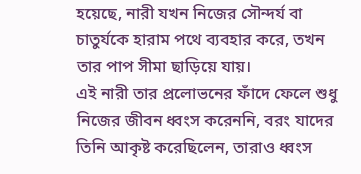হয়েছে, নারী যখন নিজের সৌন্দর্য বা চাতুর্যকে হারাম পথে ব্যবহার করে, তখন তার পাপ সীমা ছাড়িয়ে যায়।
এই নারী তার প্রলোভনের ফাঁদে ফেলে শুধু নিজের জীবন ধ্বংস করেননি, বরং যাদের তিনি আকৃষ্ট করেছিলেন, তারাও ধ্বংস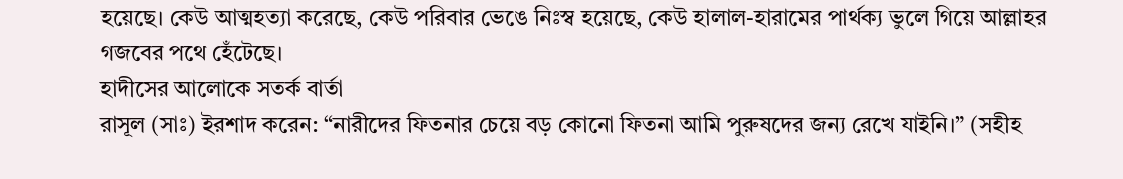হয়েছে। কেউ আত্মহত্যা করেছে, কেউ পরিবার ভেঙে নিঃস্ব হয়েছে, কেউ হালাল-হারামের পার্থক্য ভুলে গিয়ে আল্লাহর গজবের পথে হেঁটেছে।
হাদীসের আলোকে সতর্ক বার্তা
রাসূল (সাঃ) ইরশাদ করেন: “নারীদের ফিতনার চেয়ে বড় কোনো ফিতনা আমি পুরুষদের জন্য রেখে যাইনি।” (সহীহ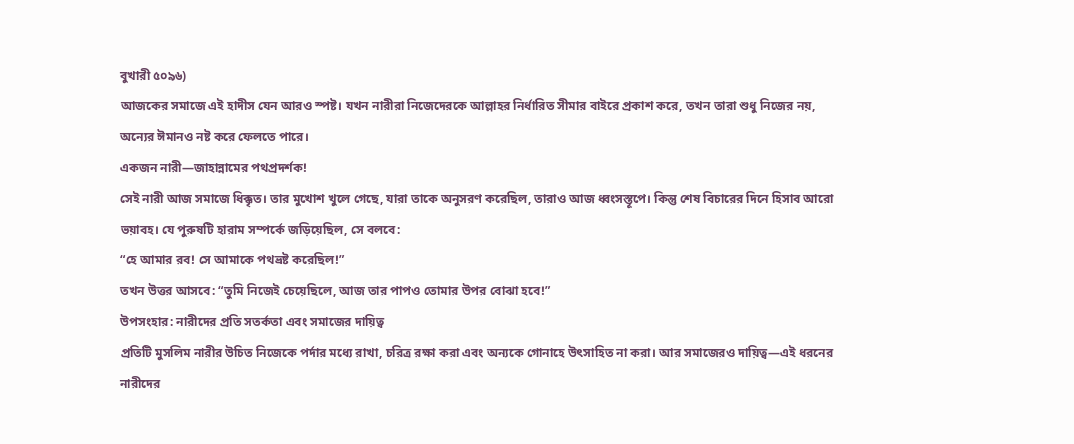বুখারী ৫০৯৬)
আজকের সমাজে এই হাদীস যেন আরও স্পষ্ট। যখন নারীরা নিজেদেরকে আল্লাহর নির্ধারিত সীমার বাইরে প্রকাশ করে, তখন তারা শুধু নিজের নয়, অন্যের ঈমানও নষ্ট করে ফেলতে পারে।
একজন নারী—জাহান্নামের পথপ্রদর্শক!
সেই নারী আজ সমাজে ধিক্কৃত। তার মুখোশ খুলে গেছে, যারা তাকে অনুসরণ করেছিল, তারাও আজ ধ্বংসস্তূপে। কিন্তু শেষ বিচারের দিনে হিসাব আরো ভয়াবহ। যে পুরুষটি হারাম সম্পর্কে জড়িয়েছিল, সে বলবে:
“হে আমার রব! সে আমাকে পথভ্রষ্ট করেছিল!”
তখন উত্তর আসবে: “তুমি নিজেই চেয়েছিলে, আজ তার পাপও তোমার উপর বোঝা হবে!”
উপসংহার: নারীদের প্রতি সতর্কতা এবং সমাজের দায়িত্ব
প্রতিটি মুসলিম নারীর উচিত নিজেকে পর্দার মধ্যে রাখা, চরিত্র রক্ষা করা এবং অন্যকে গোনাহে উৎসাহিত না করা। আর সমাজেরও দায়িত্ব—এই ধরনের নারীদের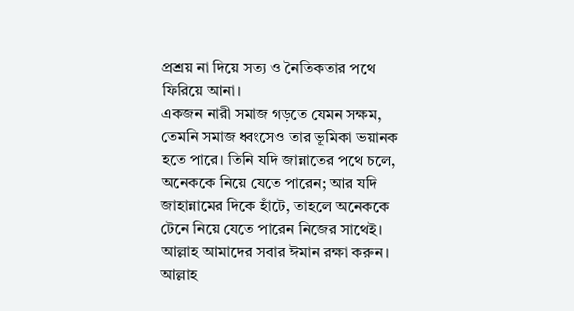প্রশ্রয় না দিয়ে সত্য ও নৈতিকতার পথে ফিরিয়ে আনা।
একজন নারী সমাজ গড়তে যেমন সক্ষম, তেমনি সমাজ ধ্বংসেও তার ভূমিকা ভয়ানক হতে পারে। তিনি যদি জান্নাতের পথে চলে, অনেককে নিয়ে যেতে পারেন; আর যদি জাহান্নামের দিকে হাঁটে, তাহলে অনেককে টেনে নিয়ে যেতে পারেন নিজের সাথেই। আল্লাহ আমাদের সবার ঈমান রক্ষা করুন।
আল্লাহ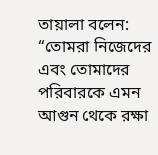তায়ালা বলেন:
“তোমরা নিজেদের এবং তোমাদের পরিবারকে এমন আগুন থেকে রক্ষা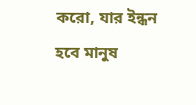করো, যার ইন্ধন হবে মানুষ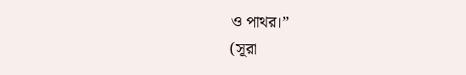ও পাথর।”
(সূরা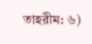তাহরীম: ৬)